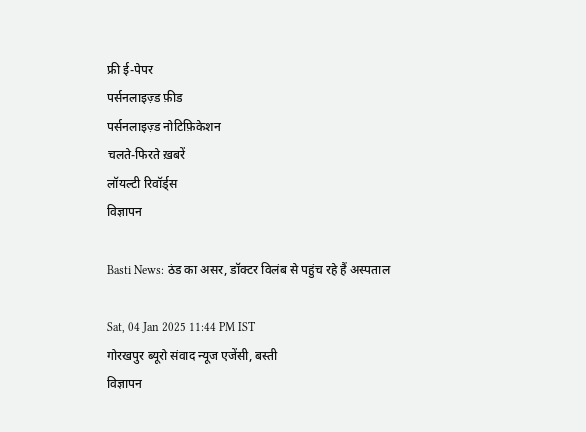फ्री ई-पेपर
पर्सनलाइज़्ड फ़ीड
पर्सनलाइज़्ड नोटिफ़िकेशन
चलते-फिरते ख़बरें
लॉयल्टी रिवॉर्ड्स
विज्ञापन

Basti News: ठंड का असर, डॉक्टर विलंब से पहुंच रहे हैं अस्पताल

Sat, 04 Jan 2025 11:44 PM IST
गोरखपुर ब्यूरो संवाद न्यूज एजेंसी, बस्ती
विज्ञापन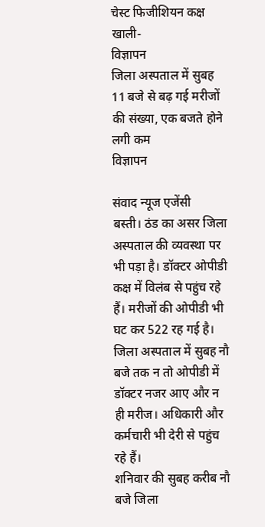चेस्ट फिजीशियन कक्ष खाली-
विज्ञापन
जिला अस्पताल में सुबह 11 बजे से बढ़ गई मरीजों की संख्या, एक बजते होने लगी कम
विज्ञापन

संवाद न्यूज एजेंसी
बस्ती। ठंड का असर जिला अस्पताल की व्यवस्था पर भी पड़ा है। डॉक्टर ओपीडी कक्ष में विलंब से पहुंच रहे हैं। मरीजों की ओपीडी भी घट कर 522 रह गई है। जिला अस्पताल में सुबह नौ बजे तक न तो ओपीडी में डॉक्टर नजर आए और न ही मरीज। अधिकारी और कर्मचारी भी देरी से पहुंच रहे हैं।
शनिवार की सुबह करीब नौ बजे जिला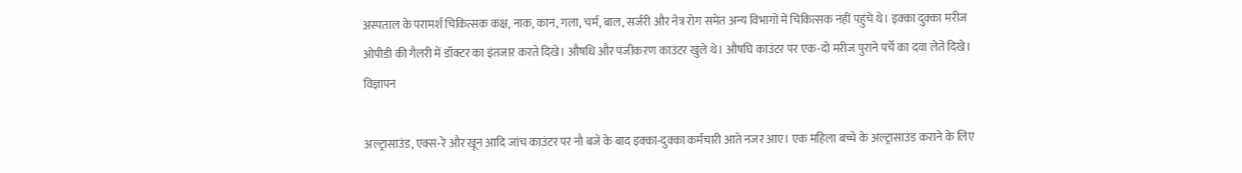अस्पताल के परामर्श चिकित्सक कक्ष, नाक, कान, गला, चर्म, बाल, सर्जरी और नेत्र रोग समेत अन्य विभागों में चिकित्सक नहीं पहुंचे थे। इक्का दुक्का मरीज ओपीडी की गैलरी में डॉक्टर का इंतजार करते दिखे। औषधि और पंजीकरण काउंटर खुले थे। औषघि काउंटर पर एक-दो मरीज पुराने पर्चे का दवा लेते दिखे।
विज्ञापन

अल्ट्रासाउंड, एक्स-रे और खून आदि जांच काउंटर पर नौ बजे के बाद इक्का-दुक्का कर्मचारी आते नजर आए। एक महिला बच्चे के अल्ट्रासाउंड कराने के लिए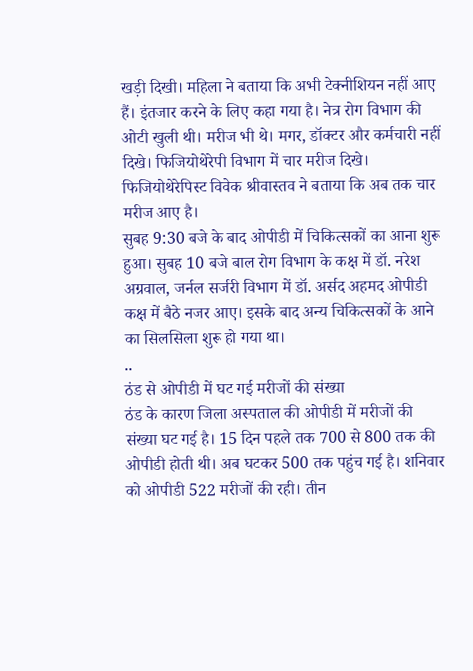खड़ी दिखी। महिला ने बताया कि अभी टेक्नीशियन नहीं आए हैं। इंतजार करने के लिए कहा गया है। नेत्र रोग विभाग की ओटी खुली थी। मरीज भी थे। मगर, डॉक्टर और कर्मचारी नहीं दिखे। फिजियोथेरेपी विभाग में चार मरीज दिखे। फिजियोथेरेपिस्ट विवेक श्रीवास्तव ने बताया कि अब तक चार मरीज आए है।
सुबह 9:30 बजे के बाद ओपीडी में चिकित्सकों का आना शुरू हुआ। सुबह 10 बजे बाल रोग विभाग के कक्ष में डॉ. नरेश अग्रवाल, जर्नल सर्जरी विभाग में डॉ. अर्सद अहमद ओपीडी कक्ष में बैठे नजर आए। इसके बाद अन्य चिकित्सकों के आने का सिलसिला शुरू हो गया था।
..
ठंड से ओपीडी में घट गई मरीजों की संख्या
ठंड के कारण जिला अस्पताल की ओपीडी में मरीजों की संख्या घट गई है। 15 दिन पहले तक 700 से 800 तक की ओपीडी होती थी। अब घटकर 500 तक पहुंच गई है। शनिवार को ओपीडी 522 मरीजों की रही। तीन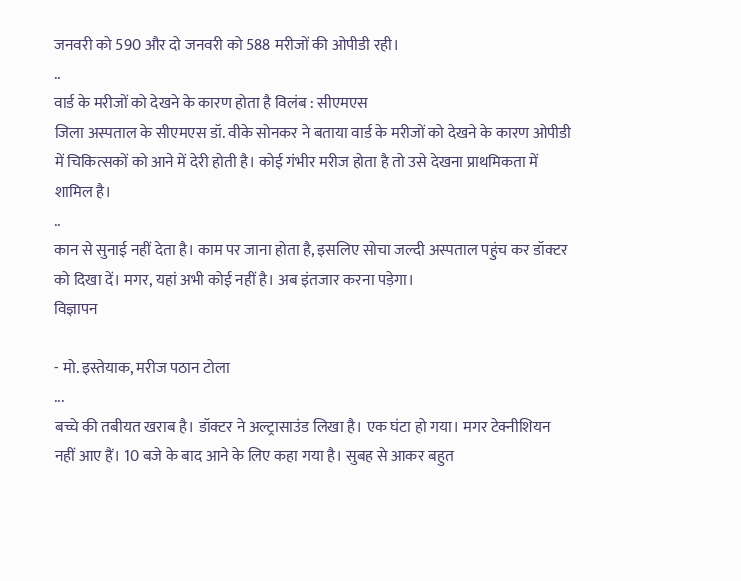जनवरी को 590 और दो जनवरी को 588 मरीजों की ओपीडी रही।
..
वार्ड के मरीजों को देखने के कारण होता है विलंब : सीएमएस
जिला अस्पताल के सीएमएस डॉ. वीके सोनकर ने बताया वार्ड के मरीजों को देखने के कारण ओपीडी में चिकित्सकों को आने में देरी होती है। कोई गंभीर मरीज होता है तो उसे देखना प्राथमिकता में शामिल है।
..
कान से सुनाई नहीं देता है। काम पर जाना होता है, इसलिए सोचा जल्दी अस्पताल पहुंच कर डॉक्टर को दिखा दें। मगर, यहां अभी कोई नहीं है। अब इंतजार करना पड़ेगा।
विज्ञापन

- मो. इस्तेयाक, मरीज पठान टोला
...
बच्चे की तबीयत खराब है। डॉक्टर ने अल्ट्रासाउंड लिखा है। एक घंटा हो गया। मगर टेक्नीशियन नहीं आए हैं। 10 बजे के बाद आने के लिए कहा गया है। सुबह से आकर बहुत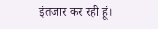इंतजार कर रही हूं।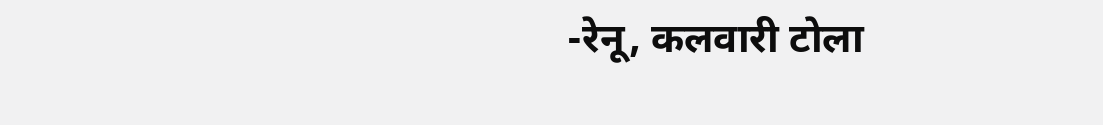-रेनू, कलवारी टोला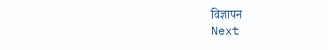विज्ञापन
Next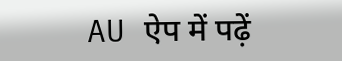AU ऐप में पढ़ें